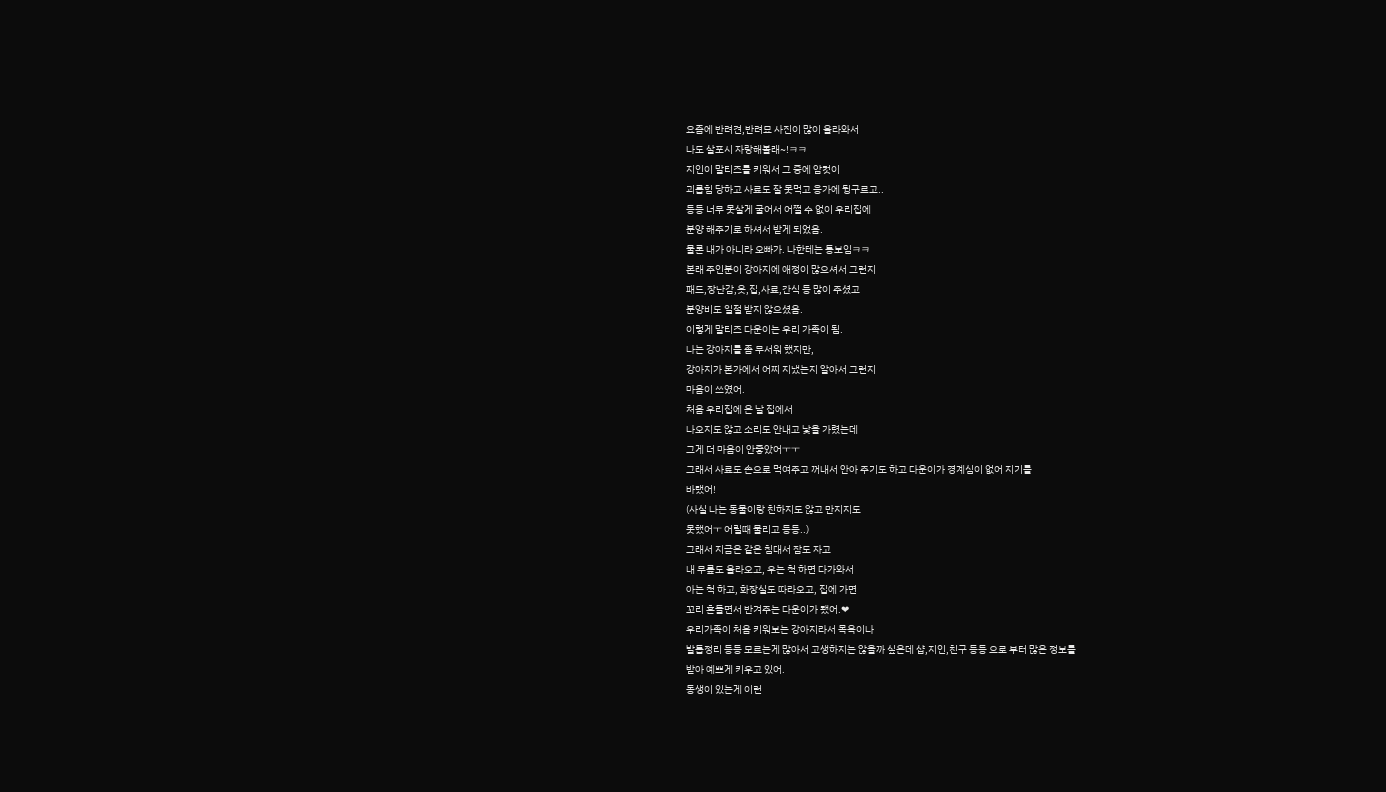요즘에 반려견,반려묘 사진이 많이 올라와서
나도 살포시 자랑해볼래~!ㅋㅋ
지인이 말티즈를 키워서 그 중에 암컷이
괴롭힘 당하고 사료도 잘 못먹고 응가에 뒹구르고..
등등 너무 못살게 굴어서 어쩔 수 없이 우리집에
분양 해주기로 하셔서 받게 되었음.
물론 내가 아니라 오빠가. 나한테는 통보임ㅋㅋ
본래 주인분이 강아지에 애정이 많으셔서 그런지
패드,장난감,옷,집,사료,간식 등 많이 주셨고
분양비도 일절 받지 않으셨음.
이렇게 말티즈 다운이는 우리 가족이 됨.
나는 강아지를 좀 무서워 했지만,
강아지가 본가에서 어찌 지냈는지 알아서 그런지
마음이 쓰였어.
처음 우리집에 온 날 집에서
나오지도 않고 소리도 안내고 낯을 가렸는데
그게 더 마음이 안좋았어ㅜㅜ
그래서 사료도 손으로 먹여주고 꺼내서 안아 주기도 하고 다운이가 경계심이 없어 지기를
바랬어!
(사실 나는 동물이랑 친하지도 않고 만지지도
못했어ㅜ 어릴때 물리고 등등..)
그래서 지금은 같은 침대서 잠도 자고
내 무릎도 올라오고, 우는 척 하면 다가와서
아는 척 하고, 화장실도 따라오고, 집에 가면
꼬리 흔들면서 반겨주는 다운이가 됐어.❤
우리가족이 처음 키워보는 강아지라서 목욕이나
발톱정리 등등 모르는게 많아서 고생하지는 않을까 싶은데 샵,지인,친구 등등 으로 부터 많은 정보를
받아 예쁘게 키우고 있어.
동생이 있는게 이런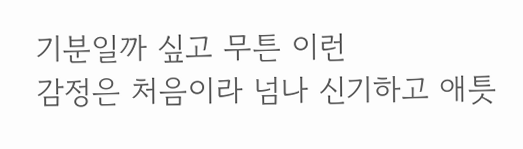기분일까 싶고 무튼 이런
감정은 처음이라 넘나 신기하고 애틋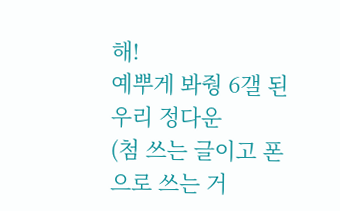해!
예뿌게 봐줭 6갤 된 우리 정다운
(첨 쓰는 글이고 폰으로 쓰는 거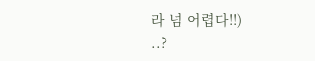라 넘 어렵다!!)
..?